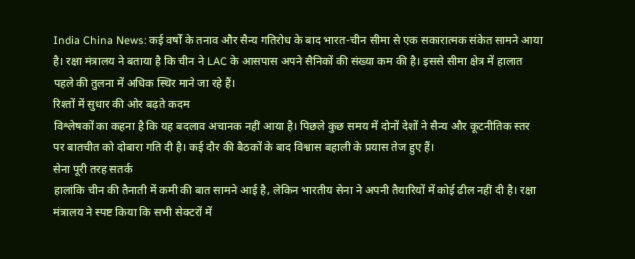India China News: कई वर्षों के तनाव और सैन्य गतिरोध के बाद भारत-चीन सीमा से एक सकारात्मक संकेत सामने आया है। रक्षा मंत्रालय ने बताया है कि चीन ने LAC के आसपास अपने सैनिकों की संख्या कम की है। इससे सीमा क्षेत्र में हालात पहले की तुलना में अधिक स्थिर माने जा रहे हैं।
रिश्तों में सुधार की ओर बढ़ते कदम
विश्लेषकों का कहना है कि यह बदलाव अचानक नहीं आया है। पिछले कुछ समय में दोनों देशों ने सैन्य और कूटनीतिक स्तर पर बातचीत को दोबारा गति दी है। कई दौर की बैठकों के बाद विश्वास बहाली के प्रयास तेज हुए हैं।
सेना पूरी तरह सतर्क
हालांकि चीन की तैनाती में कमी की बात सामने आई है, लेकिन भारतीय सेना ने अपनी तैयारियों में कोई ढील नहीं दी है। रक्षा मंत्रालय ने स्पष्ट किया कि सभी सेक्टरों में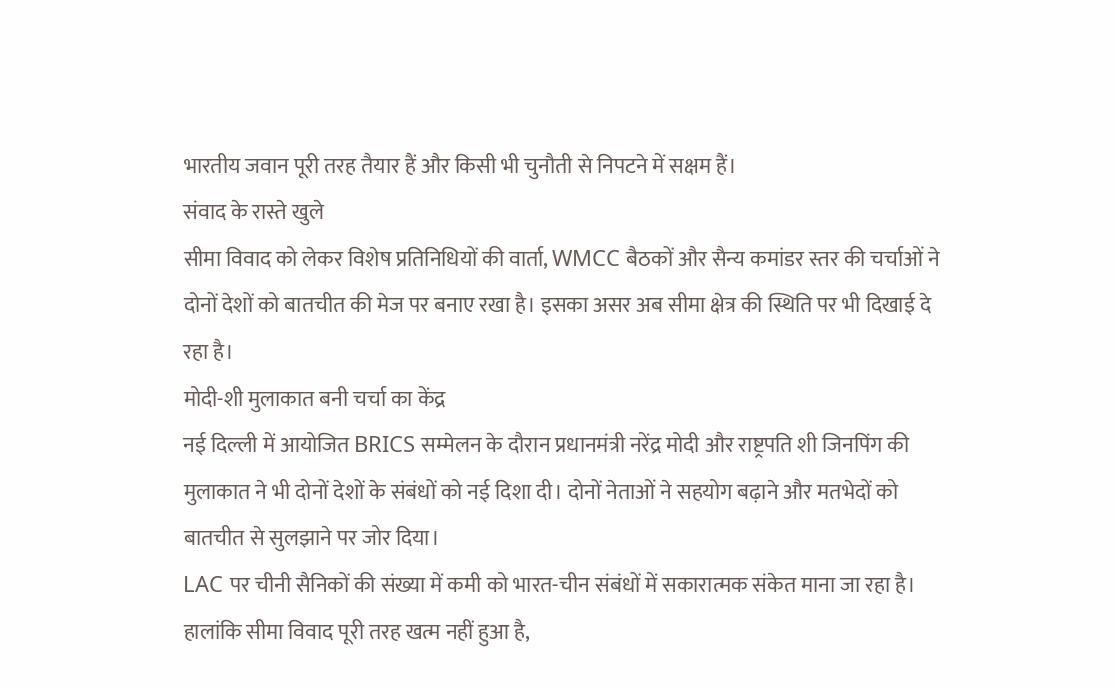भारतीय जवान पूरी तरह तैयार हैं और किसी भी चुनौती से निपटने में सक्षम हैं।
संवाद के रास्ते खुले
सीमा विवाद को लेकर विशेष प्रतिनिधियों की वार्ता, WMCC बैठकों और सैन्य कमांडर स्तर की चर्चाओं ने दोनों देशों को बातचीत की मेज पर बनाए रखा है। इसका असर अब सीमा क्षेत्र की स्थिति पर भी दिखाई दे रहा है।
मोदी-शी मुलाकात बनी चर्चा का केंद्र
नई दिल्ली में आयोजित BRICS सम्मेलन के दौरान प्रधानमंत्री नरेंद्र मोदी और राष्ट्रपति शी जिनपिंग की मुलाकात ने भी दोनों देशों के संबंधों को नई दिशा दी। दोनों नेताओं ने सहयोग बढ़ाने और मतभेदों को बातचीत से सुलझाने पर जोर दिया।
LAC पर चीनी सैनिकों की संख्या में कमी को भारत-चीन संबंधों में सकारात्मक संकेत माना जा रहा है। हालांकि सीमा विवाद पूरी तरह खत्म नहीं हुआ है,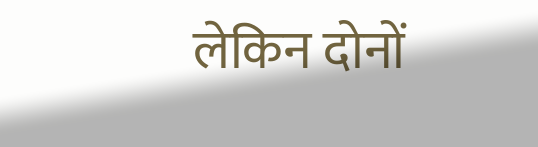लेकिन दोनों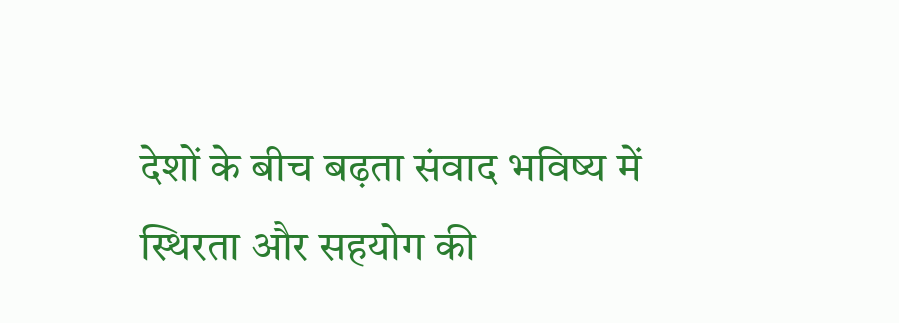देशों के बीच बढ़ता संवाद भविष्य में स्थिरता और सहयोग की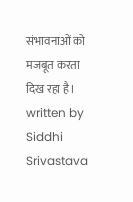संभावनाओं को मजबूत करता दिख रहा है।
written by Siddhi Srivastava